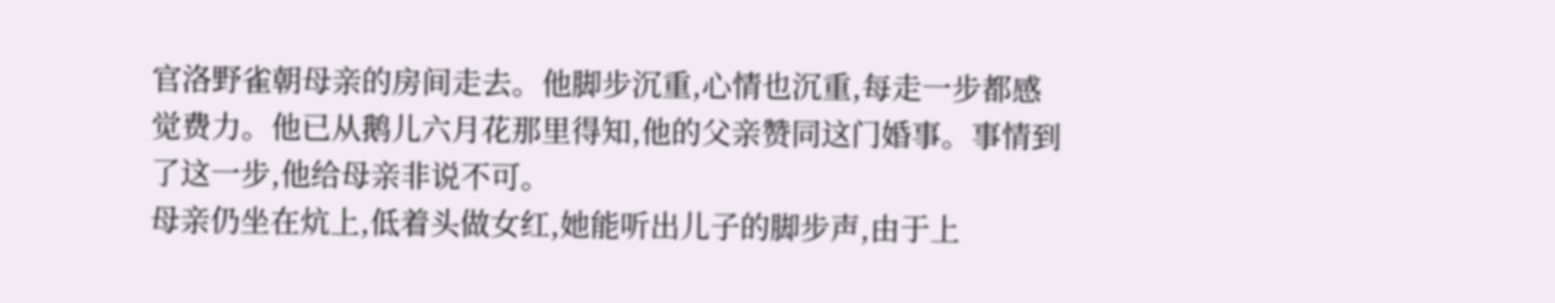官洛野雀朝母亲的房间走去。他脚步沉重,心情也沉重,每走一步都感觉费力。他已从鹅儿六月花那里得知,他的父亲赞同这门婚事。事情到了这一步,他给母亲非说不可。
母亲仍坐在炕上,低着头做女红,她能听出儿子的脚步声,由于上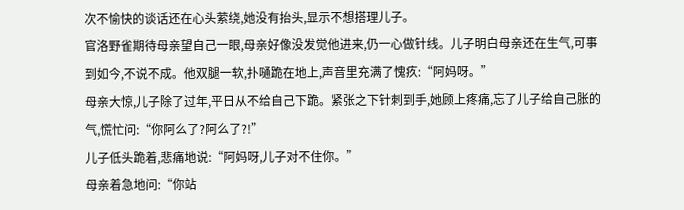次不愉快的谈话还在心头萦绕,她没有抬头,显示不想搭理儿子。
官洛野雀期待母亲望自己一眼,母亲好像没发觉他进来,仍一心做针线。儿子明白母亲还在生气,可事到如今,不说不成。他双腿一软,扑嗵跪在地上,声音里充满了愧疚:“阿妈呀。”
母亲大惊,儿子除了过年,平日从不给自己下跪。紧张之下针刺到手,她顾上疼痛,忘了儿子给自己胀的气,慌忙问:“你阿么了?阿么了?!”
儿子低头跪着,悲痛地说:“阿妈呀,儿子对不住你。”
母亲着急地问:“你站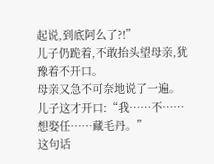起说,到底阿么了?!”
儿子仍跪着,不敢抬头望母亲,犹豫着不开口。
母亲又急不可奈地说了一遍。
儿子这才开口:“我……不……想娶任……藏毛丹。”
这句话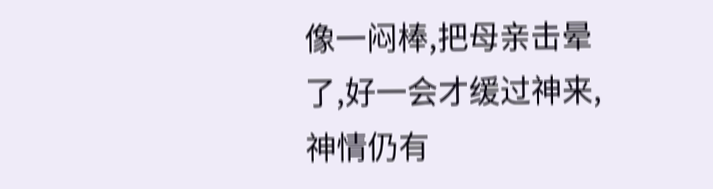像一闷棒,把母亲击晕了,好一会才缓过神来,神情仍有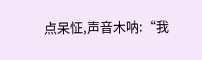点呆怔,声音木呐:“我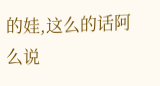的娃,这么的话阿么说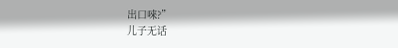出口唻?”
儿子无话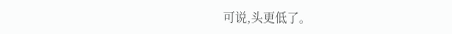可说,头更低了。